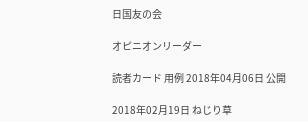日国友の会

オピニオンリーダー

読者カード 用例 2018年04月06日 公開

2018年02月19日 ねじり草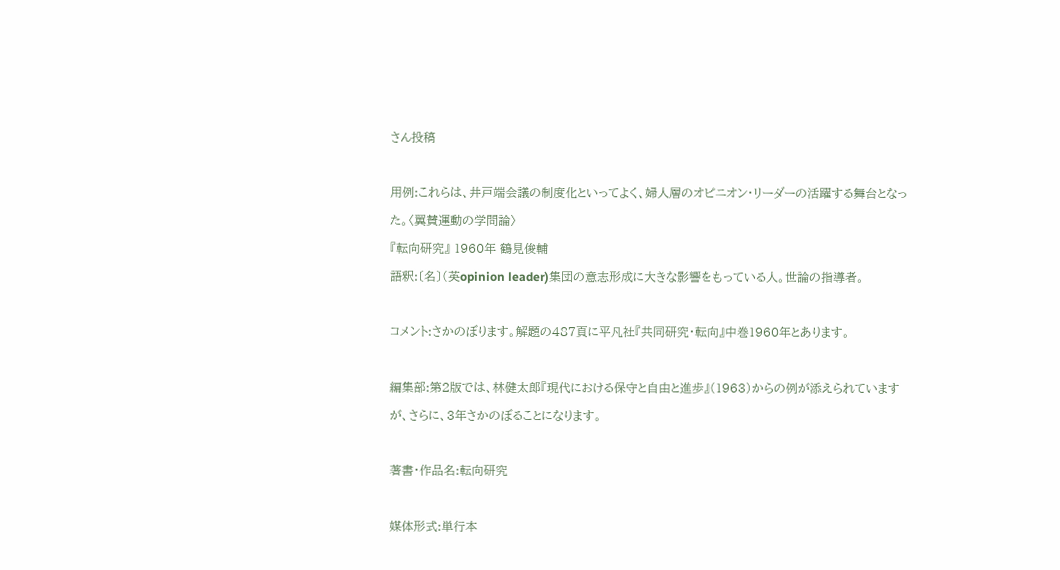さん投稿

用例:これらは、井戸端会議の制度化といってよく、婦人層のオピニオン・リーダーの活躍する舞台となった。〈翼賛運動の学問論〉
『転向研究』 1960年 鶴見俊輔
語釈:〔名〕(英opinion leader)集団の意志形成に大きな影響をもっている人。世論の指導者。

コメント:さかのぼります。解題の487頁に平凡社『共同研究・転向』中巻1960年とあります。

編集部:第2版では、林健太郎『現代における保守と自由と進歩』(1963)からの例が添えられていますが、さらに、3年さかのぼることになります。

著書・作品名:転向研究

媒体形式:単行本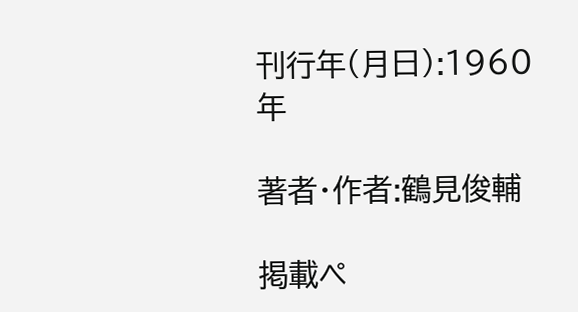刊行年(月日):1960年

著者・作者:鶴見俊輔

掲載ペ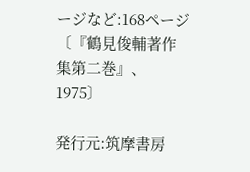ージなど:168ページ〔『鶴見俊輔著作集第二巻』、1975〕

発行元:筑摩書房